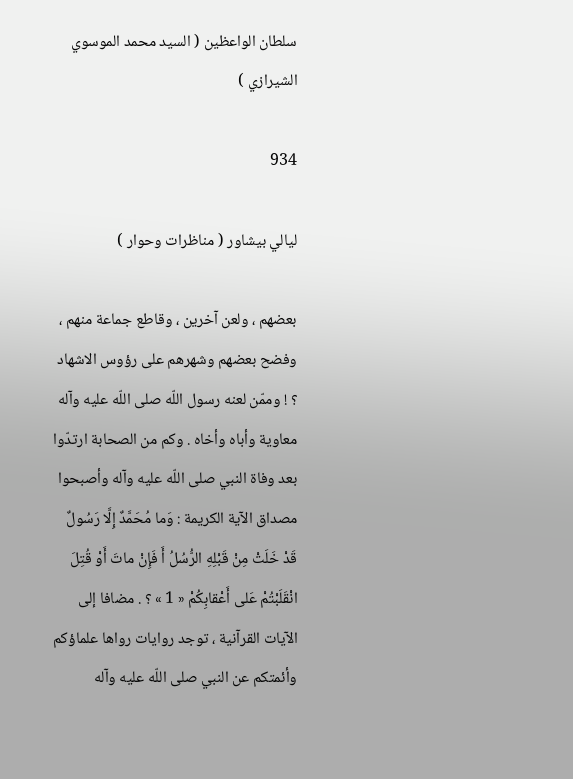سلطان الواعظين ( السيد محمد الموسوي الشيرازي )

934

ليالي بيشاور ( مناظرات وحوار )

بعضهم ، ولعن آخرين ، وقاطع جماعة منهم ، وفضح بعضهم وشهرهم على رؤوس الاشهاد ؟ ! وممّن لعنه رسول اللّه صلى اللّه عليه وآله معاوية وأباه وأخاه . وكم من الصحابة ارتدّوا بعد وفاة النبي صلى اللّه عليه وآله وأصبحوا مصداق الآية الكريمة : وَما مُحَمَّدٌ إِلَّا رَسُولٌ قَدْ خَلَتْ مِنْ قَبْلِهِ الرُّسُلُ أَ فَإِنْ ماتَ أَوْ قُتِلَ انْقَلَبْتُمْ عَلى أَعْقابِكُمْ « 1 » ؟ . مضافا إلى الآيات القرآنية ، توجد روايات رواها علماؤكم وأئمتكم عن النبي صلى اللّه عليه وآله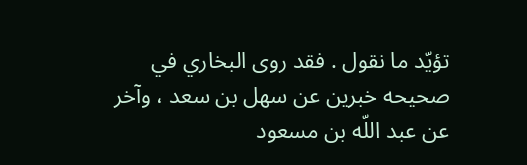تؤيّد ما نقول . فقد روى البخاري في صحيحه خبرين عن سهل بن سعد ، وآخر عن عبد اللّه بن مسعود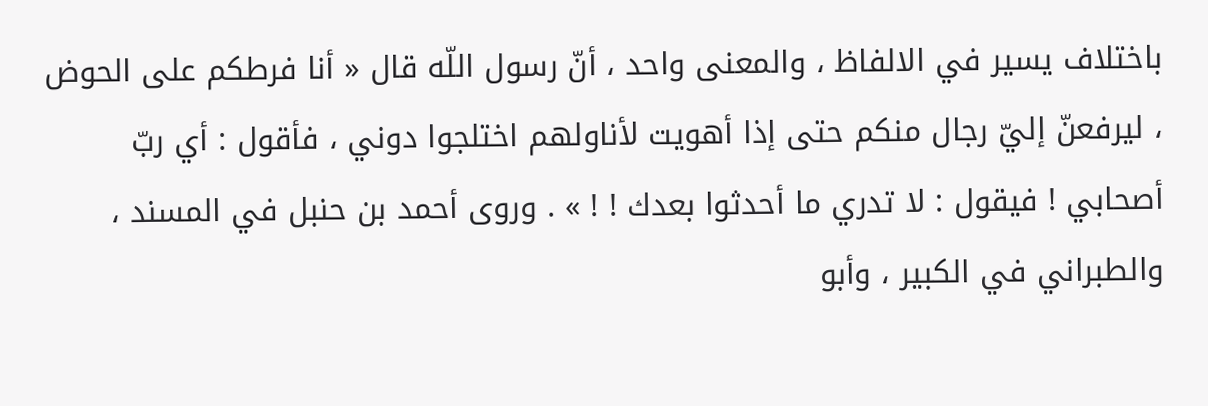باختلاف يسير في الالفاظ ، والمعنى واحد ، أنّ رسول اللّه قال « أنا فرطكم على الحوض ، ليرفعنّ إليّ رجال منكم حتى إذا أهويت لأناولهم اختلجوا دوني ، فأقول : أي ربّ أصحابي ! فيقول : لا تدري ما أحدثوا بعدك ! ! » . وروى أحمد بن حنبل في المسند ، والطبراني في الكبير ، وأبو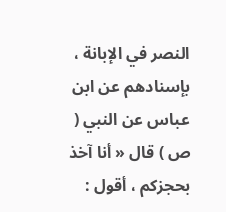النصر في الإبانة ، بإسنادهم عن ابن عباس عن النبي ( ص ) قال « أنا آخذ بحجزكم ، أقول :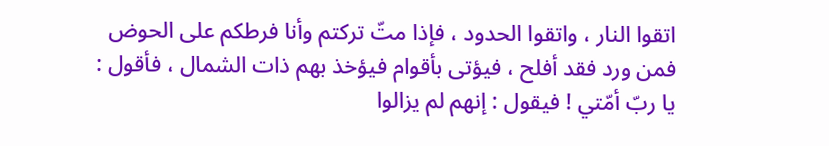اتقوا النار ، واتقوا الحدود ، فإذا متّ تركتم وأنا فرطكم على الحوض فمن ورد فقد أفلح ، فيؤتى بأقوام فيؤخذ بهم ذات الشمال ، فأقول : يا ربّ أمّتي ! فيقول : إنهم لم يزالوا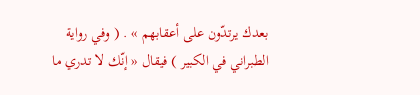بعدك يرتدّون على أعقابهم » . ( وفي رواية الطبراني في الكبير ) فيقال « إنّك لا تدري ما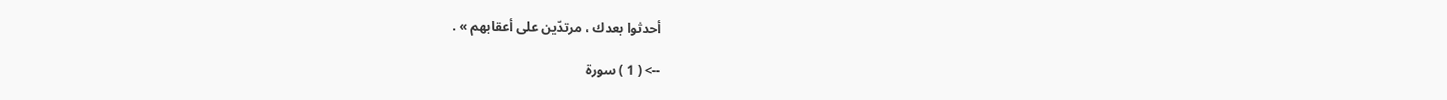أحدثوا بعدك ، مرتدّين على أعقابهم » .

--> ( 1 ) سورة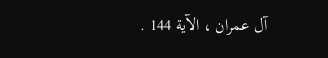آل عمران ، الآية 144 .